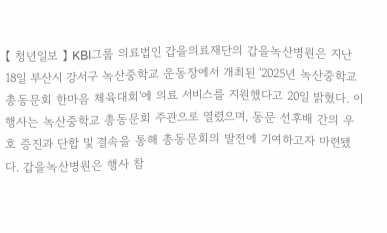【 청년일보 】 KBI그룹 의료법인 갑을의료재단의 갑을녹산병원은 지난 18일 부산시 강서구 녹산중학교 운동장에서 개최된 '2025년 녹산중학교 총동문회 한마음 체육대회'에 의료 서비스를 지원했다고 20일 밝혔다. 이 행사는 녹산중학교 총동문회 주관으로 열렸으며, 동문 선후배 간의 우호 증진과 단합 및 결속을 통해 총동문회의 발전에 기여하고자 마련됐다. 갑을녹산병원은 행사 참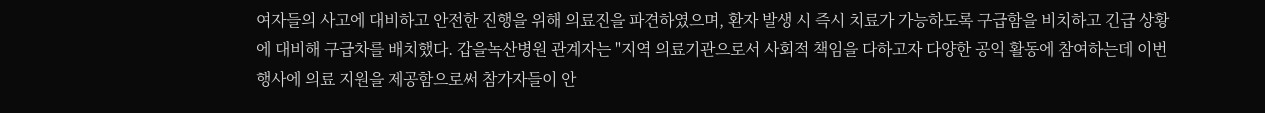여자들의 사고에 대비하고 안전한 진행을 위해 의료진을 파견하였으며, 환자 발생 시 즉시 치료가 가능하도록 구급함을 비치하고 긴급 상황에 대비해 구급차를 배치했다. 갑을녹산병원 관계자는 "지역 의료기관으로서 사회적 책임을 다하고자 다양한 공익 활동에 참여하는데 이번 행사에 의료 지원을 제공함으로써 참가자들이 안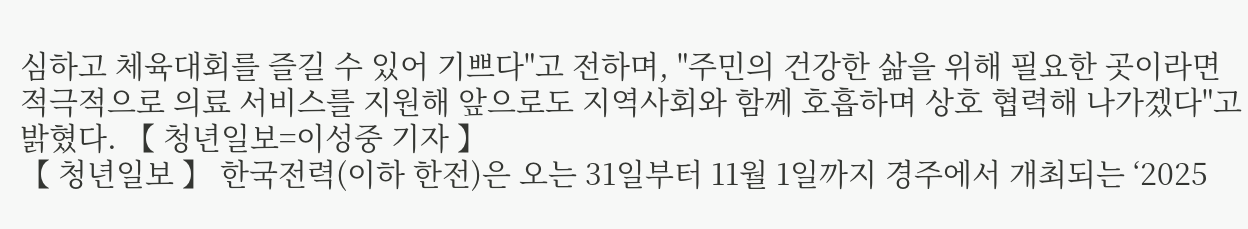심하고 체육대회를 즐길 수 있어 기쁘다"고 전하며, "주민의 건강한 삶을 위해 필요한 곳이라면 적극적으로 의료 서비스를 지원해 앞으로도 지역사회와 함께 호흡하며 상호 협력해 나가겠다"고 밝혔다. 【 청년일보=이성중 기자 】
【 청년일보 】 한국전력(이하 한전)은 오는 31일부터 11월 1일까지 경주에서 개최되는 ‘2025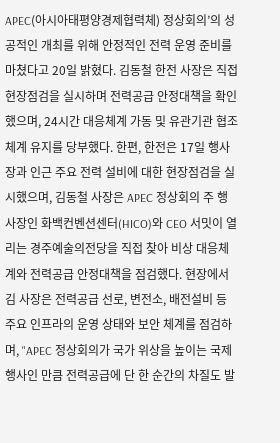APEC(아시아태평양경제협력체) 정상회의’의 성공적인 개최를 위해 안정적인 전력 운영 준비를 마쳤다고 20일 밝혔다. 김동철 한전 사장은 직접 현장점검을 실시하며 전력공급 안정대책을 확인했으며, 24시간 대응체계 가동 및 유관기관 협조체계 유지를 당부했다. 한편, 한전은 17일 행사장과 인근 주요 전력 설비에 대한 현장점검을 실시했으며, 김동철 사장은 APEC 정상회의 주 행사장인 화백컨벤션센터(HICO)와 CEO 서밋이 열리는 경주예술의전당을 직접 찾아 비상 대응체계와 전력공급 안정대책을 점검했다. 현장에서 김 사장은 전력공급 선로, 변전소, 배전설비 등 주요 인프라의 운영 상태와 보안 체계를 점검하며, "APEC 정상회의가 국가 위상을 높이는 국제 행사인 만큼 전력공급에 단 한 순간의 차질도 발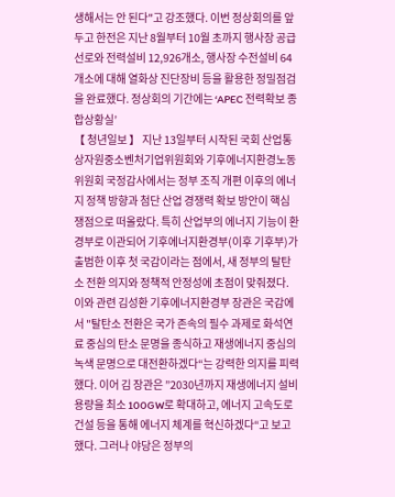생해서는 안 된다"고 강조했다. 이번 정상회의를 앞두고 한전은 지난 8월부터 10월 초까지 행사장 공급선로와 전력설비 12,926개소, 행사장 수전설비 64개소에 대해 열화상 진단장비 등을 활용한 정밀점검을 완료했다. 정상회의 기간에는 ‘APEC 전력확보 종합상황실’
【 청년일보 】 지난 13일부터 시작된 국회 산업통상자원중소벤처기업위원회와 기후에너지환경노동위원회 국정감사에서는 정부 조직 개편 이후의 에너지 정책 방향과 첨단 산업 경쟁력 확보 방안이 핵심 쟁점으로 떠올랐다. 특히 산업부의 에너지 기능이 환경부로 이관되어 기후에너지환경부(이후 기후부)가 출범한 이후 첫 국감이라는 점에서, 새 정부의 탈탄소 전환 의지와 정책적 안정성에 초점이 맞줘졌다. 이와 관련 김성환 기후에너지환경부 장관은 국감에서 "탈탄소 전환은 국가 존속의 필수 과제로 화석연료 중심의 탄소 문명을 종식하고 재생에너지 중심의 녹색 문명으로 대전환하겠다“는 강력한 의지를 피력했다. 이어 김 장관은 ”2030년까지 재생에너지 설비 용량을 최소 100GW로 확대하고, 에너지 고속도로 건설 등을 통해 에너지 체계를 혁신하겠다“고 보고했다. 그러나 야당은 정부의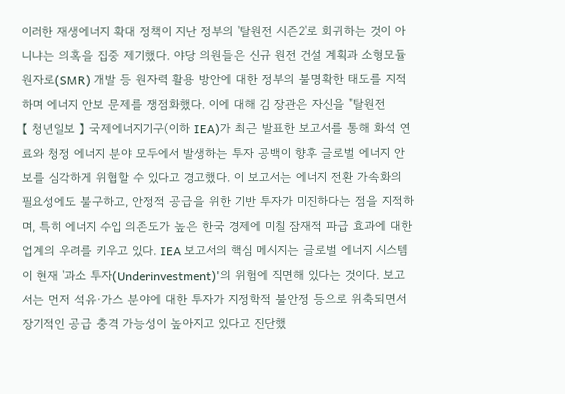이러한 재생에너지 확대 정책이 지난 정부의 '탈원전 시즌2'로 회귀하는 것이 아니냐는 의혹을 집중 제기했다. 야당 의원들은 신규 원전 건설 계획과 소형모듈원자로(SMR) 개발 등 원자력 활용 방안에 대한 정부의 불명확한 태도를 지적하며 에너지 안보 문제를 쟁점화했다. 이에 대해 김 장관은 자신을 "탈원전
【 청년일보 】 국제에너지기구(이하 IEA)가 최근 발표한 보고서를 통해 화석 연료와 청정 에너지 분야 모두에서 발생하는 투자 공백이 향후 글로벌 에너지 안보를 심각하게 위협할 수 있다고 경고했다. 이 보고서는 에너지 전환 가속화의 필요성에도 불구하고, 안정적 공급을 위한 기반 투자가 미진하다는 점을 지적하며, 특히 에너지 수입 의존도가 높은 한국 경제에 미칠 잠재적 파급 효과에 대한 업계의 우려를 키우고 있다. IEA 보고서의 핵심 메시지는 글로벌 에너지 시스템이 현재 '과소 투자(Underinvestment)'의 위험에 직면해 있다는 것이다. 보고서는 먼저 석유·가스 분야에 대한 투자가 지정학적 불안정 등으로 위축되면서 장기적인 공급 충격 가능성이 높아지고 있다고 진단했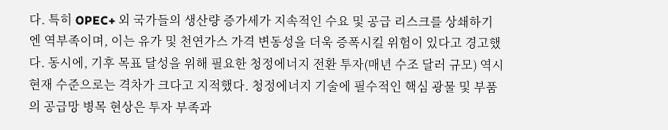다. 특히 OPEC+ 외 국가들의 생산량 증가세가 지속적인 수요 및 공급 리스크를 상쇄하기엔 역부족이며, 이는 유가 및 천연가스 가격 변동성을 더욱 증폭시킬 위험이 있다고 경고했다. 동시에, 기후 목표 달성을 위해 필요한 청정에너지 전환 투자(매년 수조 달러 규모) 역시 현재 수준으로는 격차가 크다고 지적했다. 청정에너지 기술에 필수적인 핵심 광물 및 부품의 공급망 병목 현상은 투자 부족과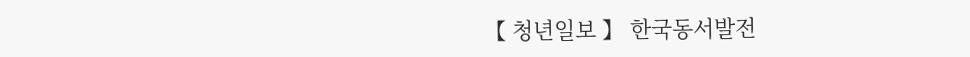【 청년일보 】 한국동서발전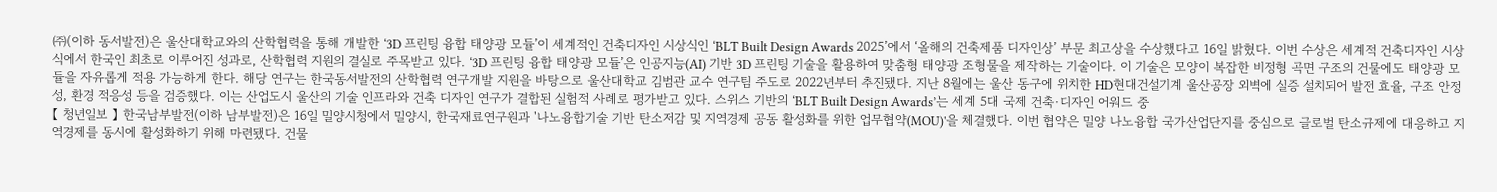㈜(이하 동서발전)은 울산대학교와의 산학협력을 통해 개발한 ‘3D 프린팅 융합 태양광 모듈’이 세계적인 건축디자인 시상식인 ‘BLT Built Design Awards 2025’에서 ‘올해의 건축제품 디자인상’ 부문 최고상을 수상했다고 16일 밝혔다. 이번 수상은 세계적 건축디자인 시상식에서 한국인 최초로 이루어진 성과로, 산학협력 지원의 결실로 주목받고 있다. ‘3D 프린팅 융합 태양광 모듈’은 인공지능(AI) 기반 3D 프린팅 기술을 활용하여 맞춤형 태양광 조형물을 제작하는 기술이다. 이 기술은 모양이 복잡한 비정형 곡면 구조의 건물에도 태양광 모듈을 자유롭게 적용 가능하게 한다. 해당 연구는 한국동서발전의 산학협력 연구개발 지원을 바탕으로 울산대학교 김범관 교수 연구팀 주도로 2022년부터 추진됐다. 지난 8월에는 울산 동구에 위치한 HD현대건설기계 울산공장 외벽에 실증 설치되어 발전 효율, 구조 안정성, 환경 적응성 등을 검증했다. 이는 산업도시 울산의 기술 인프라와 건축 디자인 연구가 결합된 실험적 사례로 평가받고 있다. 스위스 기반의 ‘BLT Built Design Awards’는 세계 5대 국제 건축·디자인 어워드 중
【 청년일보 】 한국남부발전(이하 남부발전)은 16일 밀양시청에서 밀양시, 한국재료연구원과 '나노융합기술 기반 탄소저감 및 지역경제 공동 활성화를 위한 업무협약(MOU)'을 체결했다. 이번 협약은 밀양 나노융합 국가산업단지를 중심으로 글로벌 탄소규제에 대응하고 지역경제를 동시에 활성화하기 위해 마련됐다. 건물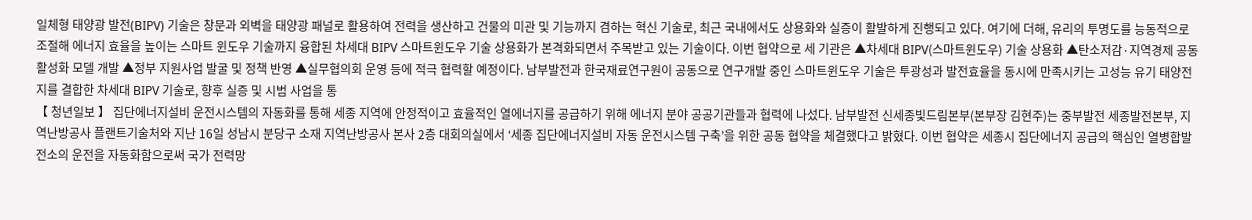일체형 태양광 발전(BIPV) 기술은 창문과 외벽을 태양광 패널로 활용하여 전력을 생산하고 건물의 미관 및 기능까지 겸하는 혁신 기술로, 최근 국내에서도 상용화와 실증이 활발하게 진행되고 있다. 여기에 더해, 유리의 투명도를 능동적으로 조절해 에너지 효율을 높이는 스마트 윈도우 기술까지 융합된 차세대 BIPV 스마트윈도우 기술 상용화가 본격화되면서 주목받고 있는 기술이다. 이번 협약으로 세 기관은 ▲차세대 BIPV(스마트윈도우) 기술 상용화 ▲탄소저감·지역경제 공동 활성화 모델 개발 ▲정부 지원사업 발굴 및 정책 반영 ▲실무협의회 운영 등에 적극 협력할 예정이다. 남부발전과 한국재료연구원이 공동으로 연구개발 중인 스마트윈도우 기술은 투광성과 발전효율을 동시에 만족시키는 고성능 유기 태양전지를 결합한 차세대 BIPV 기술로, 향후 실증 및 시범 사업을 통
【 청년일보 】 집단에너지설비 운전시스템의 자동화를 통해 세종 지역에 안정적이고 효율적인 열에너지를 공급하기 위해 에너지 분야 공공기관들과 협력에 나섰다. 남부발전 신세종빛드림본부(본부장 김현주)는 중부발전 세종발전본부, 지역난방공사 플랜트기술처와 지난 16일 성남시 분당구 소재 지역난방공사 본사 2층 대회의실에서 ‘세종 집단에너지설비 자동 운전시스템 구축’을 위한 공동 협약을 체결했다고 밝혔다. 이번 협약은 세종시 집단에너지 공급의 핵심인 열병합발전소의 운전을 자동화함으로써 국가 전력망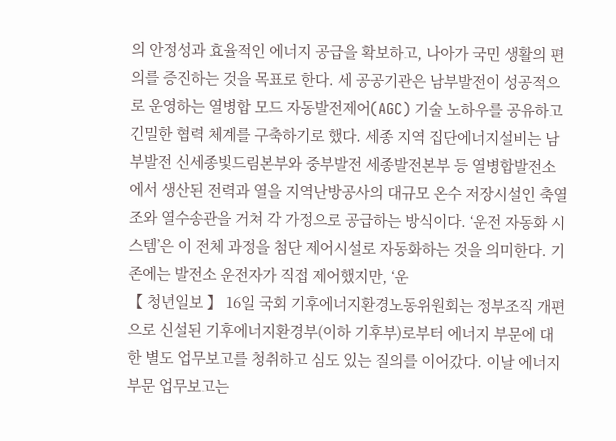의 안정성과 효율적인 에너지 공급을 확보하고, 나아가 국민 생활의 편의를 증진하는 것을 목표로 한다. 세 공공기관은 남부발전이 성공적으로 운영하는 열병합 모드 자동발전제어(AGC) 기술 노하우를 공유하고 긴밀한 협력 체계를 구축하기로 했다. 세종 지역 집단에너지설비는 남부발전 신세종빛드림본부와 중부발전 세종발전본부 등 열병합발전소에서 생산된 전력과 열을 지역난방공사의 대규모 온수 저장시설인 축열조와 열수송관을 거쳐 각 가정으로 공급하는 방식이다. ‘운전 자동화 시스템’은 이 전체 과정을 첨단 제어시설로 자동화하는 것을 의미한다. 기존에는 발전소 운전자가 직접 제어했지만, ‘운
【 청년일보 】 16일 국회 기후에너지환경노동위원회는 정부조직 개편으로 신설된 기후에너지환경부(이하 기후부)로부터 에너지 부문에 대한 별도 업무보고를 청취하고 심도 있는 질의를 이어갔다. 이날 에너지부문 업무보고는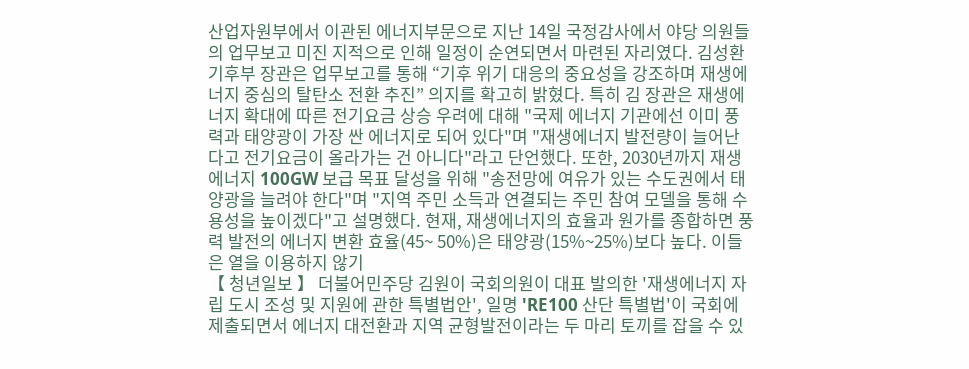산업자원부에서 이관된 에너지부문으로 지난 14일 국정감사에서 야당 의원들의 업무보고 미진 지적으로 인해 일정이 순연되면서 마련된 자리였다. 김성환 기후부 장관은 업무보고를 통해 “기후 위기 대응의 중요성을 강조하며 재생에너지 중심의 탈탄소 전환 추진” 의지를 확고히 밝혔다. 특히 김 장관은 재생에너지 확대에 따른 전기요금 상승 우려에 대해 "국제 에너지 기관에선 이미 풍력과 태양광이 가장 싼 에너지로 되어 있다"며 "재생에너지 발전량이 늘어난다고 전기요금이 올라가는 건 아니다"라고 단언했다. 또한, 2030년까지 재생에너지 100GW 보급 목표 달성을 위해 "송전망에 여유가 있는 수도권에서 태양광을 늘려야 한다"며 "지역 주민 소득과 연결되는 주민 참여 모델을 통해 수용성을 높이겠다"고 설명했다. 현재, 재생에너지의 효율과 원가를 종합하면 풍력 발전의 에너지 변환 효율(45~ 50%)은 태양광(15%~25%)보다 높다. 이들은 열을 이용하지 않기
【 청년일보 】 더불어민주당 김원이 국회의원이 대표 발의한 '재생에너지 자립 도시 조성 및 지원에 관한 특별법안', 일명 'RE100 산단 특별법'이 국회에 제출되면서 에너지 대전환과 지역 균형발전이라는 두 마리 토끼를 잡을 수 있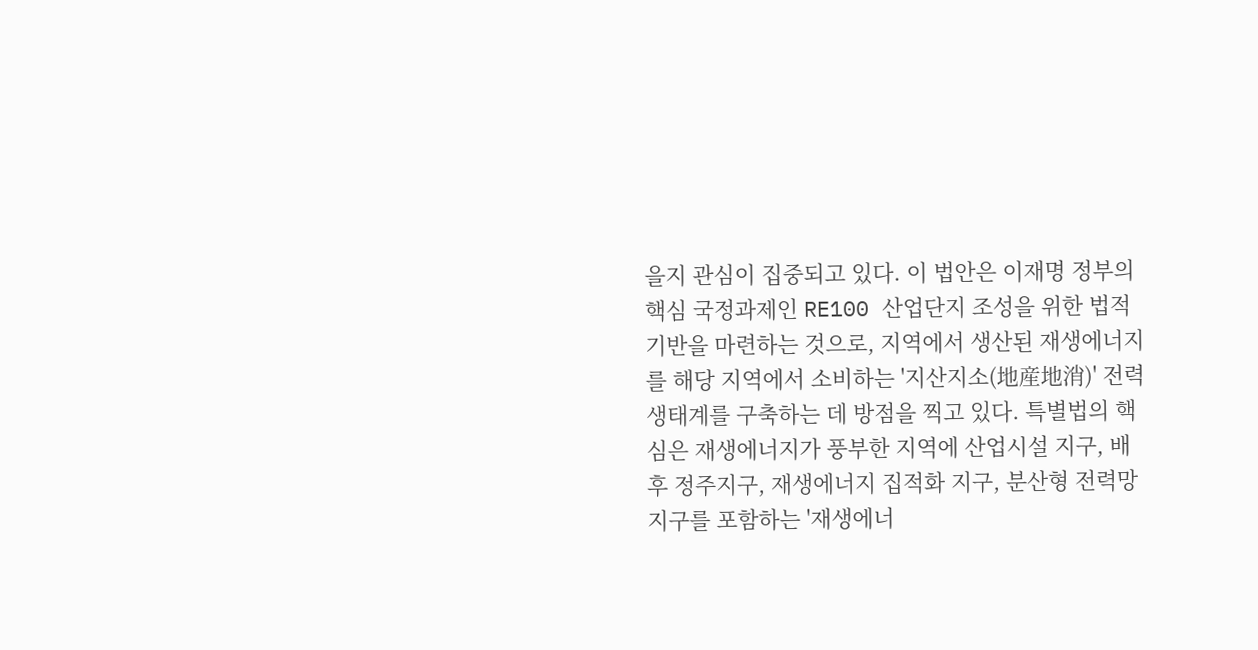을지 관심이 집중되고 있다. 이 법안은 이재명 정부의 핵심 국정과제인 RE100 산업단지 조성을 위한 법적 기반을 마련하는 것으로, 지역에서 생산된 재생에너지를 해당 지역에서 소비하는 '지산지소(地産地消)' 전력 생태계를 구축하는 데 방점을 찍고 있다. 특별법의 핵심은 재생에너지가 풍부한 지역에 산업시설 지구, 배후 정주지구, 재생에너지 집적화 지구, 분산형 전력망 지구를 포함하는 '재생에너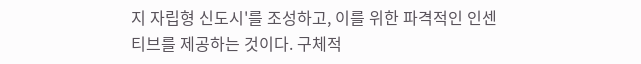지 자립형 신도시'를 조성하고, 이를 위한 파격적인 인센티브를 제공하는 것이다. 구체적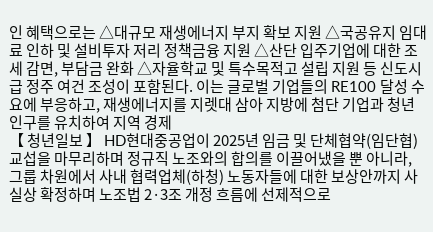인 혜택으로는 △대규모 재생에너지 부지 확보 지원 △국공유지 임대료 인하 및 설비투자 저리 정책금융 지원 △산단 입주기업에 대한 조세 감면, 부담금 완화 △자율학교 및 특수목적고 설립 지원 등 신도시급 정주 여건 조성이 포함된다. 이는 글로벌 기업들의 RE100 달성 수요에 부응하고, 재생에너지를 지렛대 삼아 지방에 첨단 기업과 청년 인구를 유치하여 지역 경제
【 청년일보 】 HD현대중공업이 2025년 임금 및 단체협약(임단협) 교섭을 마무리하며 정규직 노조와의 합의를 이끌어냈을 뿐 아니라, 그룹 차원에서 사내 협력업체(하청) 노동자들에 대한 보상안까지 사실상 확정하며 노조법 2·3조 개정 흐름에 선제적으로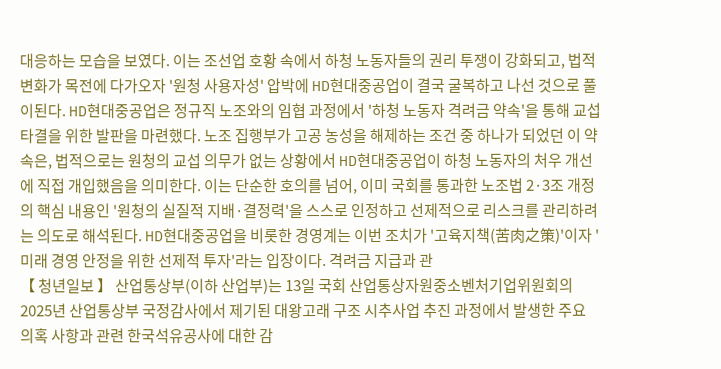대응하는 모습을 보였다. 이는 조선업 호황 속에서 하청 노동자들의 권리 투쟁이 강화되고, 법적 변화가 목전에 다가오자 '원청 사용자성' 압박에 HD현대중공업이 결국 굴복하고 나선 것으로 풀이된다. HD현대중공업은 정규직 노조와의 임협 과정에서 '하청 노동자 격려금 약속'을 통해 교섭 타결을 위한 발판을 마련했다. 노조 집행부가 고공 농성을 해제하는 조건 중 하나가 되었던 이 약속은, 법적으로는 원청의 교섭 의무가 없는 상황에서 HD현대중공업이 하청 노동자의 처우 개선에 직접 개입했음을 의미한다. 이는 단순한 호의를 넘어, 이미 국회를 통과한 노조법 2·3조 개정의 핵심 내용인 '원청의 실질적 지배·결정력'을 스스로 인정하고 선제적으로 리스크를 관리하려는 의도로 해석된다. HD현대중공업을 비롯한 경영계는 이번 조치가 '고육지책(苦肉之策)'이자 '미래 경영 안정을 위한 선제적 투자'라는 입장이다. 격려금 지급과 관
【 청년일보 】 산업통상부(이하 산업부)는 13일 국회 산업통상자원중소벤처기업위원회의 2025년 산업통상부 국정감사에서 제기된 대왕고래 구조 시추사업 추진 과정에서 발생한 주요 의혹 사항과 관련 한국석유공사에 대한 감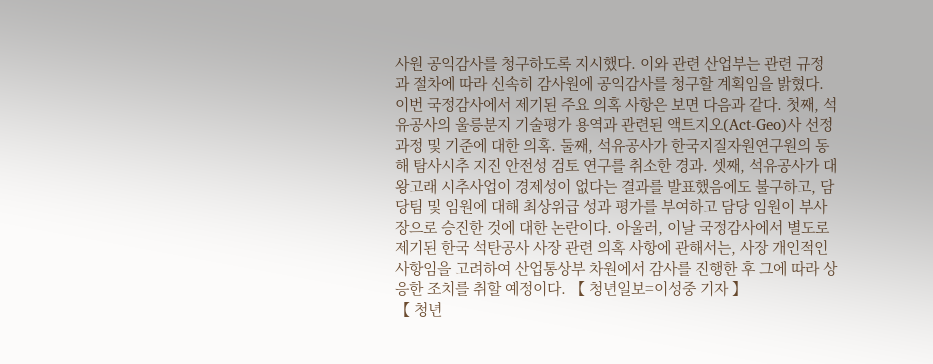사원 공익감사를 청구하도록 지시했다. 이와 관련 산업부는 관련 규정과 절차에 따라 신속히 감사원에 공익감사를 청구할 계획임을 밝혔다. 이번 국정감사에서 제기된 주요 의혹 사항은 보면 다음과 같다. 첫째, 석유공사의 울릉분지 기술평가 용역과 관련된 액트지오(Act-Geo)사 선정 과정 및 기준에 대한 의혹. 둘째, 석유공사가 한국지질자원연구원의 동해 탐사시추 지진 안전성 검토 연구를 취소한 경과. 셋째, 석유공사가 대왕고래 시추사업이 경제성이 없다는 결과를 발표했음에도 불구하고, 담당팀 및 임원에 대해 최상위급 성과 평가를 부여하고 담당 임원이 부사장으로 승진한 것에 대한 논란이다. 아울러, 이날 국정감사에서 별도로 제기된 한국 석탄공사 사장 관련 의혹 사항에 관해서는, 사장 개인적인 사항임을 고려하여 산업통상부 차원에서 감사를 진행한 후 그에 따라 상응한 조치를 취할 예정이다. 【 청년일보=이성중 기자 】
【 청년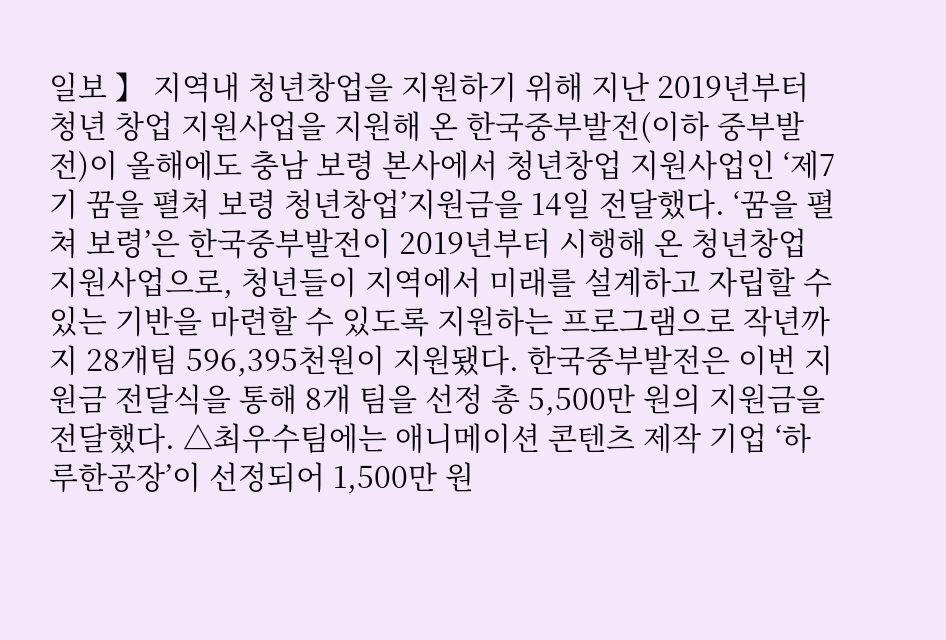일보 】 지역내 청년창업을 지원하기 위해 지난 2019년부터 청년 창업 지원사업을 지원해 온 한국중부발전(이하 중부발전)이 올해에도 충남 보령 본사에서 청년창업 지원사업인 ‘제7기 꿈을 펼쳐 보령 청년창업’지원금을 14일 전달했다. ‘꿈을 펼쳐 보령’은 한국중부발전이 2019년부터 시행해 온 청년창업 지원사업으로, 청년들이 지역에서 미래를 설계하고 자립할 수 있는 기반을 마련할 수 있도록 지원하는 프로그램으로 작년까지 28개팀 596,395천원이 지원됐다. 한국중부발전은 이번 지원금 전달식을 통해 8개 팀을 선정 총 5,500만 원의 지원금을 전달했다. △최우수팀에는 애니메이션 콘텐츠 제작 기업 ‘하루한공장’이 선정되어 1,500만 원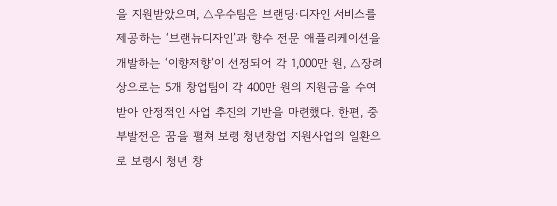을 지원받았으며, △우수팀은 브랜딩·디자인 서비스를 제공하는 ‘브랜뉴디자인’과 향수 전문 애플리케이션을 개발하는 ‘이향저향’이 선정되어 각 1,000만 원, △장려상으로는 5개 창업팀이 각 400만 원의 지원금을 수여 받아 안정적인 사업 추진의 기반을 마련했다. 한편, 중부발전은 꿈을 펼쳐 보령 청년창업 지원사업의 일환으로 보령시 청년 창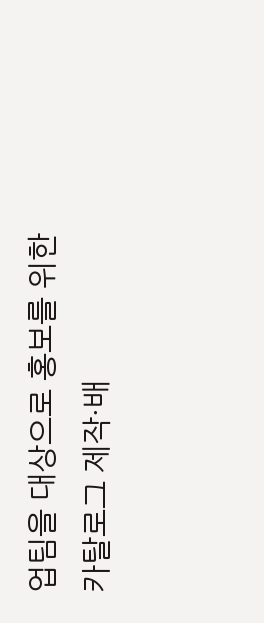업팀을 대상으로 홍보를 위한 카탈로그 제작·배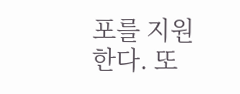포를 지원한다. 또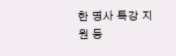한 명사 특강 지원 등